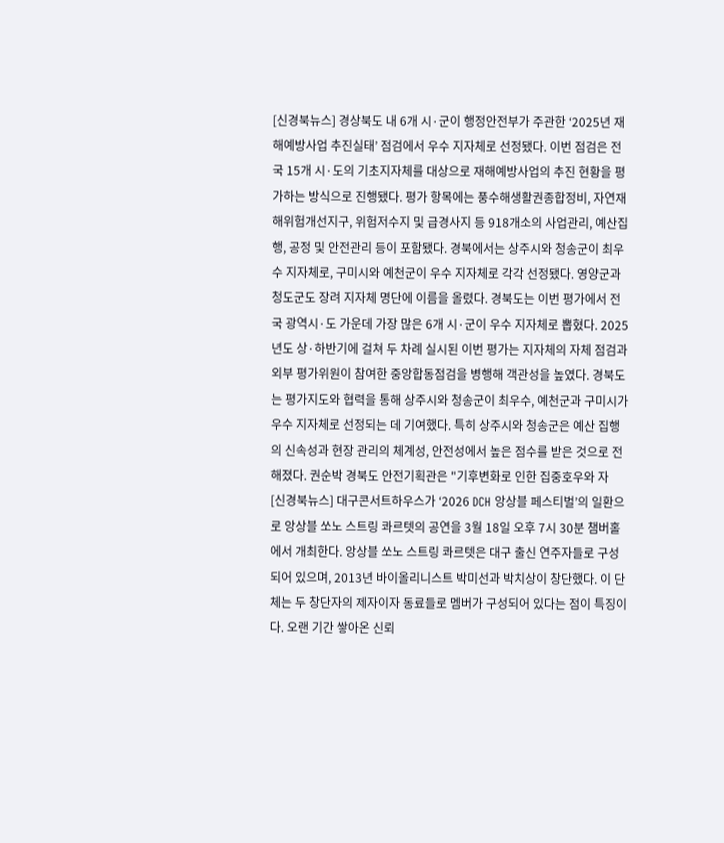[신경북뉴스] 경상북도 내 6개 시·군이 행정안전부가 주관한 ‘2025년 재해예방사업 추진실태’ 점검에서 우수 지자체로 선정됐다. 이번 점검은 전국 15개 시·도의 기초지자체를 대상으로 재해예방사업의 추진 현황을 평가하는 방식으로 진행됐다. 평가 항목에는 풍수해생활권종합정비, 자연재해위험개선지구, 위험저수지 및 급경사지 등 918개소의 사업관리, 예산집행, 공정 및 안전관리 등이 포함됐다. 경북에서는 상주시와 청송군이 최우수 지자체로, 구미시와 예천군이 우수 지자체로 각각 선정됐다. 영양군과 청도군도 장려 지자체 명단에 이름을 올렸다. 경북도는 이번 평가에서 전국 광역시·도 가운데 가장 많은 6개 시·군이 우수 지자체로 뽑혔다. 2025년도 상·하반기에 걸쳐 두 차례 실시된 이번 평가는 지자체의 자체 점검과 외부 평가위원이 참여한 중앙합동점검을 병행해 객관성을 높였다. 경북도는 평가지도와 협력을 통해 상주시와 청송군이 최우수, 예천군과 구미시가 우수 지자체로 선정되는 데 기여했다. 특히 상주시와 청송군은 예산 집행의 신속성과 현장 관리의 체계성, 안전성에서 높은 점수를 받은 것으로 전해졌다. 권순박 경북도 안전기획관은 "기후변화로 인한 집중호우와 자
[신경북뉴스] 대구콘서트하우스가 ‘2026 DCH 앙상블 페스티벌’의 일환으로 앙상블 쏘노 스트링 콰르텟의 공연을 3월 18일 오후 7시 30분 챔버홀에서 개최한다. 앙상블 쏘노 스트링 콰르텟은 대구 출신 연주자들로 구성되어 있으며, 2013년 바이올리니스트 박미선과 박치상이 창단했다. 이 단체는 두 창단자의 제자이자 동료들로 멤버가 구성되어 있다는 점이 특징이다. 오랜 기간 쌓아온 신뢰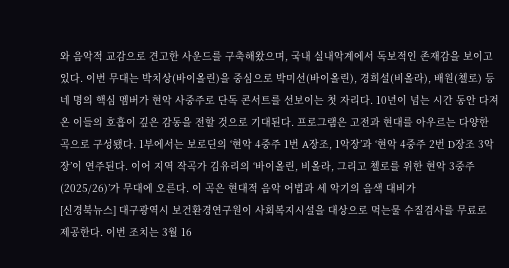와 음악적 교감으로 견고한 사운드를 구축해왔으며, 국내 실내악계에서 독보적인 존재감을 보이고 있다. 이번 무대는 박치상(바이올린)을 중심으로 박미선(바이올린), 경희설(비올라), 배원(첼로) 등 네 명의 핵심 멤버가 현악 사중주로 단독 콘서트를 선보이는 첫 자리다. 10년이 넘는 시간 동안 다져온 이들의 호흡이 깊은 감동을 전할 것으로 기대된다. 프로그램은 고전과 현대를 아우르는 다양한 곡으로 구성됐다. 1부에서는 보로딘의 ‘현악 4중주 1번 A장조, 1악장’과 ‘현악 4중주 2번 D장조 3악장’이 연주된다. 이어 지역 작곡가 김유리의 ‘바이올린, 비올라, 그리고 첼로를 위한 현악 3중주(2025/26)’가 무대에 오른다. 이 곡은 현대적 음악 어법과 세 악기의 음색 대비가
[신경북뉴스] 대구광역시 보건환경연구원이 사회복지시설을 대상으로 먹는물 수질검사를 무료로 제공한다. 이번 조치는 3월 16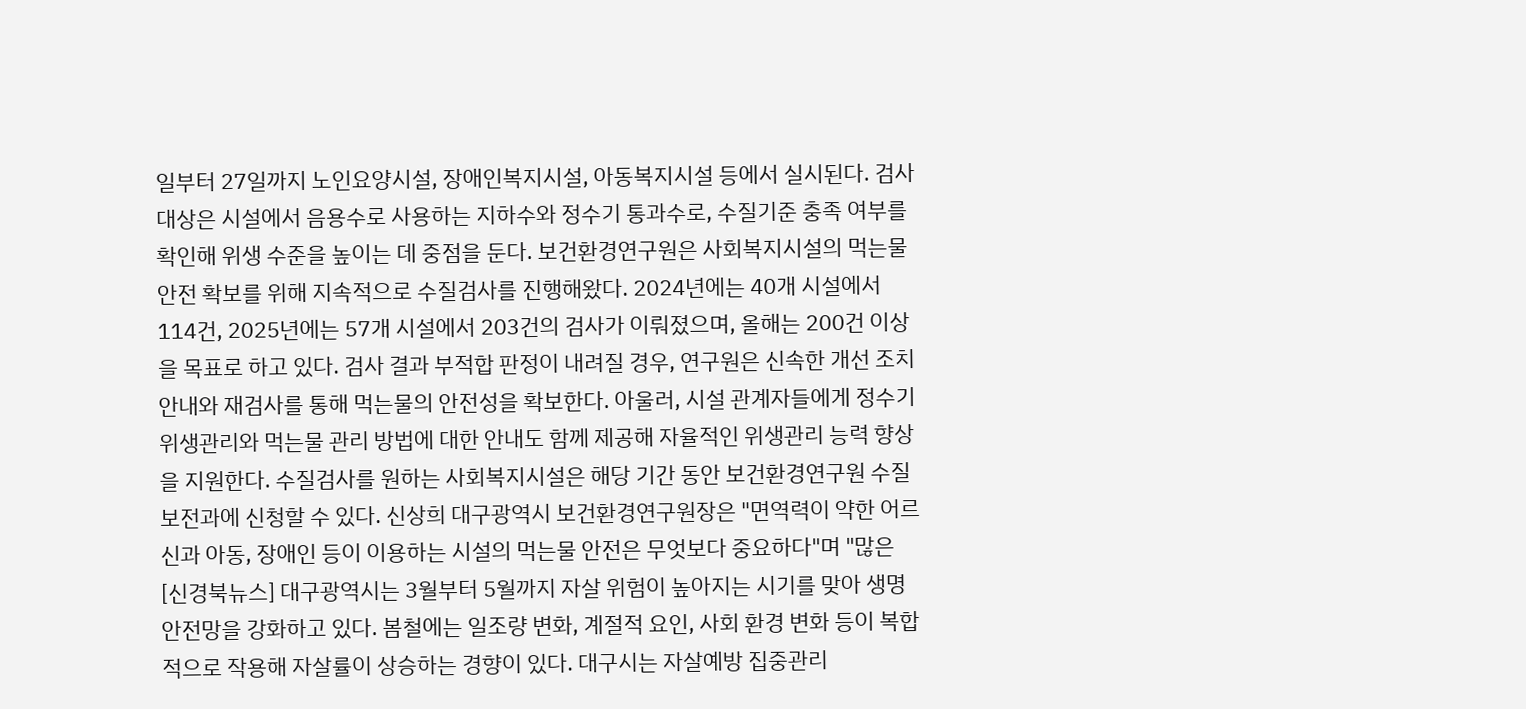일부터 27일까지 노인요양시설, 장애인복지시설, 아동복지시설 등에서 실시된다. 검사 대상은 시설에서 음용수로 사용하는 지하수와 정수기 통과수로, 수질기준 충족 여부를 확인해 위생 수준을 높이는 데 중점을 둔다. 보건환경연구원은 사회복지시설의 먹는물 안전 확보를 위해 지속적으로 수질검사를 진행해왔다. 2024년에는 40개 시설에서 114건, 2025년에는 57개 시설에서 203건의 검사가 이뤄졌으며, 올해는 200건 이상을 목표로 하고 있다. 검사 결과 부적합 판정이 내려질 경우, 연구원은 신속한 개선 조치 안내와 재검사를 통해 먹는물의 안전성을 확보한다. 아울러, 시설 관계자들에게 정수기 위생관리와 먹는물 관리 방법에 대한 안내도 함께 제공해 자율적인 위생관리 능력 향상을 지원한다. 수질검사를 원하는 사회복지시설은 해당 기간 동안 보건환경연구원 수질보전과에 신청할 수 있다. 신상희 대구광역시 보건환경연구원장은 "면역력이 약한 어르신과 아동, 장애인 등이 이용하는 시설의 먹는물 안전은 무엇보다 중요하다"며 "많은
[신경북뉴스] 대구광역시는 3월부터 5월까지 자살 위험이 높아지는 시기를 맞아 생명안전망을 강화하고 있다. 봄철에는 일조량 변화, 계절적 요인, 사회 환경 변화 등이 복합적으로 작용해 자살률이 상승하는 경향이 있다. 대구시는 자살예방 집중관리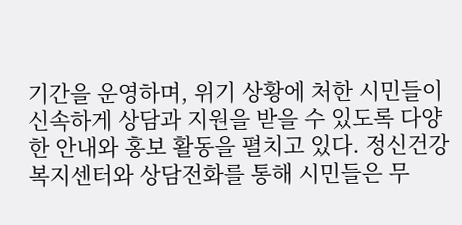기간을 운영하며, 위기 상황에 처한 시민들이 신속하게 상담과 지원을 받을 수 있도록 다양한 안내와 홍보 활동을 펼치고 있다. 정신건강복지센터와 상담전화를 통해 시민들은 무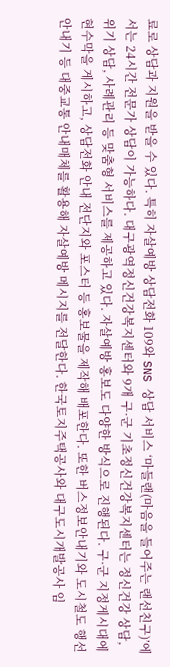료로 상담과 지원을 받을 수 있다. 특히 자살예방 상담전화 109와 SNS 상담 서비스 ‘마들랜(마음을 들어주는 랜선친구)’에서는 24시간 전문가 상담이 가능하다. 대구광역정신건강복지센터와 9개 구·군 기초정신건강복지센터는 정신건강 상담, 위기 상담, 사례관리 등 맞춤형 서비스를 제공하고 있다. 자살예방 홍보도 다양한 방식으로 진행된다. 구·군 지정게시대에 현수막을 게시하고, 상담전화 안내 전단지와 포스터 등 홍보물을 제작해 배포한다. 또한 버스정보안내기와 도시철도 행선 안내기 등 대중교통 안내매체를 활용해 자살예방 메시지를 전달한다. 한국토지주택공사와 대구도시개발공사 임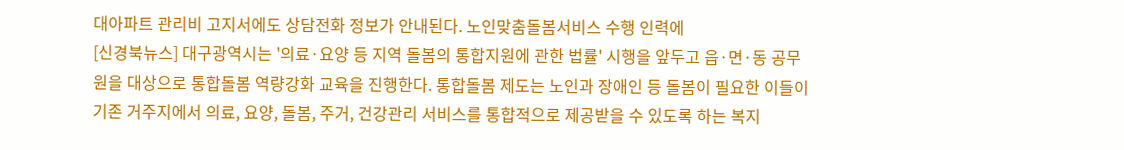대아파트 관리비 고지서에도 상담전화 정보가 안내된다. 노인맞춤돌봄서비스 수행 인력에
[신경북뉴스] 대구광역시는 '의료·요양 등 지역 돌봄의 통합지원에 관한 법률' 시행을 앞두고 읍·면·동 공무원을 대상으로 통합돌봄 역량강화 교육을 진행한다. 통합돌봄 제도는 노인과 장애인 등 돌봄이 필요한 이들이 기존 거주지에서 의료, 요양, 돌봄, 주거, 건강관리 서비스를 통합적으로 제공받을 수 있도록 하는 복지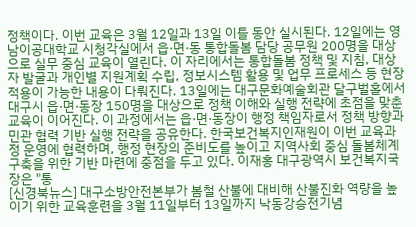정책이다. 이번 교육은 3월 12일과 13일 이틀 동안 실시된다. 12일에는 영남이공대학교 시청각실에서 읍·면·동 통합돌봄 담당 공무원 200명을 대상으로 실무 중심 교육이 열린다. 이 자리에서는 통합돌봄 정책 및 지침, 대상자 발굴과 개인별 지원계획 수립, 정보시스템 활용 및 업무 프로세스 등 현장 적용이 가능한 내용이 다뤄진다. 13일에는 대구문화예술회관 달구벌홀에서 대구시 읍·면·동장 150명을 대상으로 정책 이해와 실행 전략에 초점을 맞춘 교육이 이어진다. 이 과정에서는 읍·면·동장이 행정 책임자로서 정책 방향과 민관 협력 기반 실행 전략을 공유한다. 한국보건복지인재원이 이번 교육과정 운영에 협력하며, 행정 현장의 준비도를 높이고 지역사회 중심 돌봄체계 구축을 위한 기반 마련에 중점을 두고 있다. 이재홍 대구광역시 보건복지국장은 "통
[신경북뉴스] 대구소방안전본부가 봄철 산불에 대비해 산불진화 역량을 높이기 위한 교육훈련을 3월 11일부터 13일까지 낙동강승전기념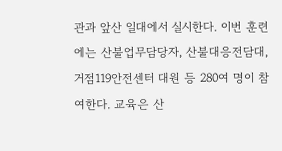관과 앞산 일대에서 실시한다. 이번 훈련에는 산불업무담당자, 산불대응전담대, 거점119안전센터 대원 등 280여 명이 참여한다. 교육은 산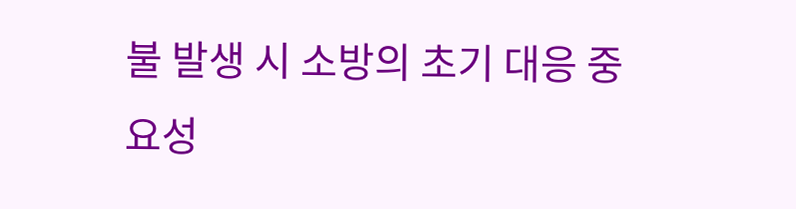불 발생 시 소방의 초기 대응 중요성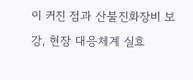이 커진 점과 산불진화장비 보강, 현장 대응체계 실효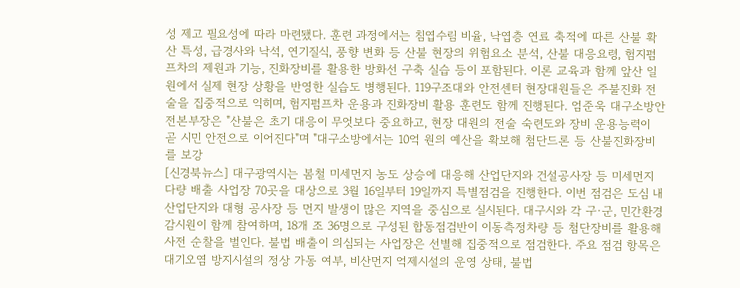성 제고 필요성에 따라 마련됐다. 훈련 과정에서는 침엽수림 비율, 낙엽층 연료 축적에 따른 산불 확산 특성, 급경사와 낙석, 연기질식, 풍향 변화 등 산불 현장의 위험요소 분석, 산불 대응요령, 험지펌프차의 제원과 기능, 진화장비를 활용한 방화선 구축 실습 등이 포함된다. 이론 교육과 함께 앞산 일원에서 실제 현장 상황을 반영한 실습도 병행된다. 119구조대와 안전센터 현장대원들은 주불진화 전술을 집중적으로 익히며, 험지펌프차 운용과 진화장비 활용 훈련도 함께 진행된다. 엄준욱 대구소방안전본부장은 "산불은 초기 대응이 무엇보다 중요하고, 현장 대원의 전술 숙련도와 장비 운용능력이 곧 시민 안전으로 이어진다"며 "대구소방에서는 10억 원의 예산을 확보해 첨단드론 등 산불진화장비를 보강
[신경북뉴스] 대구광역시는 봄철 미세먼지 농도 상승에 대응해 산업단지와 건설공사장 등 미세먼지 다량 배출 사업장 70곳을 대상으로 3월 16일부터 19일까지 특별점검을 진행한다. 이번 점검은 도심 내 산업단지와 대형 공사장 등 먼지 발생이 많은 지역을 중심으로 실시된다. 대구시와 각 구·군, 민간환경감시원이 함께 참여하며, 18개 조 36명으로 구성된 합동점검반이 이동측정차량 등 첨단장비를 활용해 사전 순찰을 벌인다. 불법 배출이 의심되는 사업장은 선별해 집중적으로 점검한다. 주요 점검 항목은 대기오염 방지시설의 정상 가동 여부, 비산먼지 억제시설의 운영 상태, 불법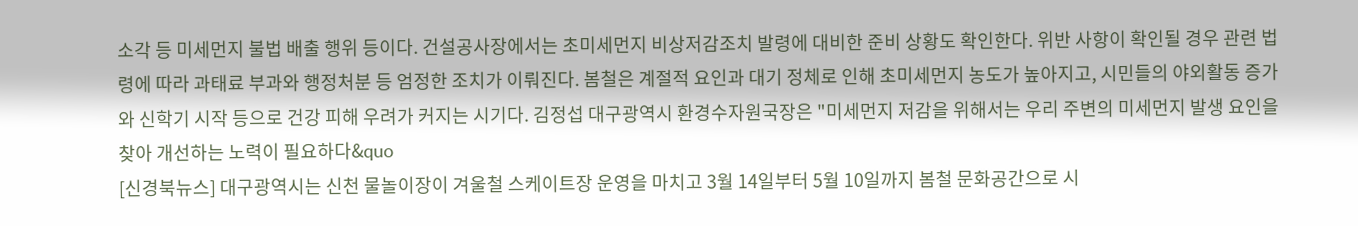소각 등 미세먼지 불법 배출 행위 등이다. 건설공사장에서는 초미세먼지 비상저감조치 발령에 대비한 준비 상황도 확인한다. 위반 사항이 확인될 경우 관련 법령에 따라 과태료 부과와 행정처분 등 엄정한 조치가 이뤄진다. 봄철은 계절적 요인과 대기 정체로 인해 초미세먼지 농도가 높아지고, 시민들의 야외활동 증가와 신학기 시작 등으로 건강 피해 우려가 커지는 시기다. 김정섭 대구광역시 환경수자원국장은 "미세먼지 저감을 위해서는 우리 주변의 미세먼지 발생 요인을 찾아 개선하는 노력이 필요하다&quo
[신경북뉴스] 대구광역시는 신천 물놀이장이 겨울철 스케이트장 운영을 마치고 3월 14일부터 5월 10일까지 봄철 문화공간으로 시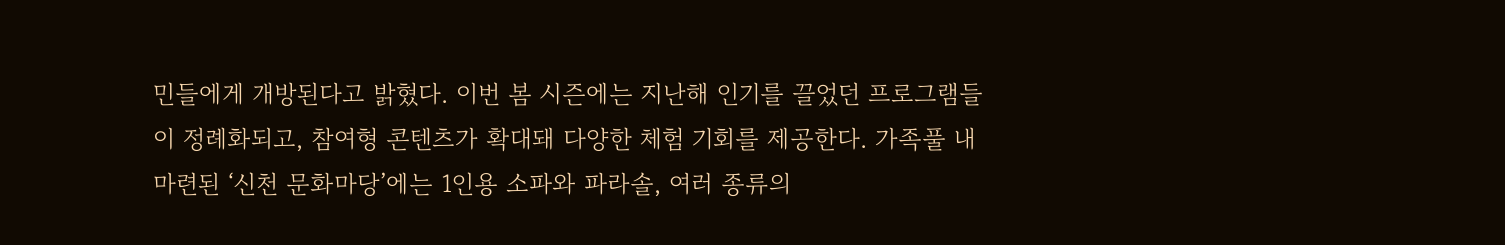민들에게 개방된다고 밝혔다. 이번 봄 시즌에는 지난해 인기를 끌었던 프로그램들이 정례화되고, 참여형 콘텐츠가 확대돼 다양한 체험 기회를 제공한다. 가족풀 내 마련된 ‘신천 문화마당’에는 1인용 소파와 파라솔, 여러 종류의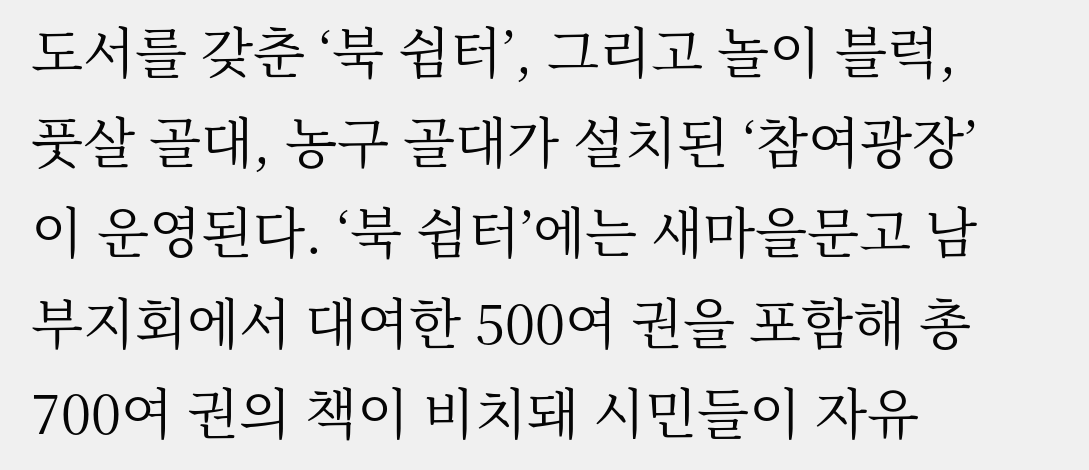도서를 갖춘 ‘북 쉼터’, 그리고 놀이 블럭, 풋살 골대, 농구 골대가 설치된 ‘참여광장’이 운영된다. ‘북 쉼터’에는 새마을문고 남부지회에서 대여한 500여 권을 포함해 총 700여 권의 책이 비치돼 시민들이 자유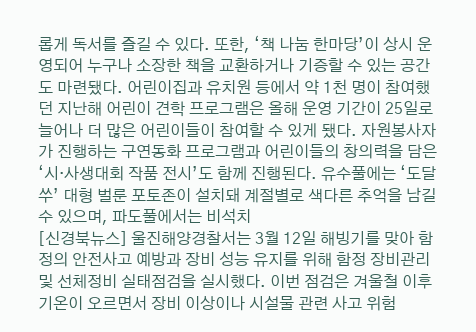롭게 독서를 즐길 수 있다. 또한, ‘책 나눔 한마당’이 상시 운영되어 누구나 소장한 책을 교환하거나 기증할 수 있는 공간도 마련됐다. 어린이집과 유치원 등에서 약 1천 명이 참여했던 지난해 어린이 견학 프로그램은 올해 운영 기간이 25일로 늘어나 더 많은 어린이들이 참여할 수 있게 됐다. 자원봉사자가 진행하는 구연동화 프로그램과 어린이들의 창의력을 담은 ‘시·사생대회 작품 전시’도 함께 진행된다. 유수풀에는 ‘도달쑤’ 대형 벌룬 포토존이 설치돼 계절별로 색다른 추억을 남길 수 있으며, 파도풀에서는 비석치
[신경북뉴스] 울진해양경찰서는 3월 12일 해빙기를 맞아 함정의 안전사고 예방과 장비 성능 유지를 위해 함정 장비관리 및 선체정비 실태점검을 실시했다. 이번 점검은 겨울철 이후 기온이 오르면서 장비 이상이나 시설물 관련 사고 위험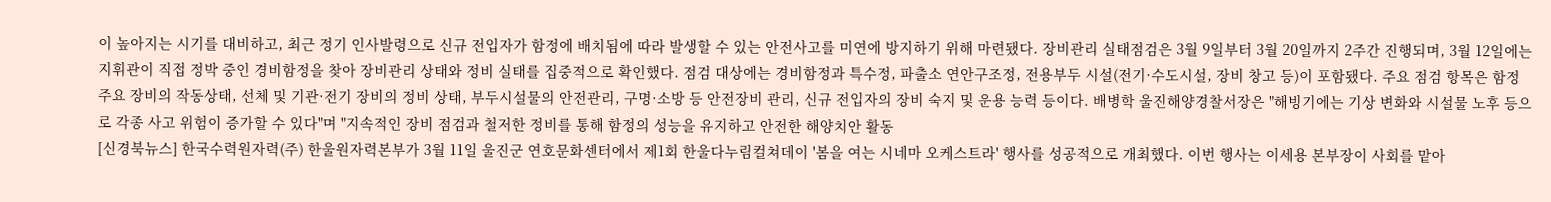이 높아지는 시기를 대비하고, 최근 정기 인사발령으로 신규 전입자가 함정에 배치됨에 따라 발생할 수 있는 안전사고를 미연에 방지하기 위해 마련됐다. 장비관리 실태점검은 3월 9일부터 3월 20일까지 2주간 진행되며, 3월 12일에는 지휘관이 직접 정박 중인 경비함정을 찾아 장비관리 상태와 정비 실태를 집중적으로 확인했다. 점검 대상에는 경비함정과 특수정, 파출소 연안구조정, 전용부두 시설(전기·수도시설, 장비 창고 등)이 포함됐다. 주요 점검 항목은 함정 주요 장비의 작동상태, 선체 및 기관·전기 장비의 정비 상태, 부두시설물의 안전관리, 구명·소방 등 안전장비 관리, 신규 전입자의 장비 숙지 및 운용 능력 등이다. 배병학 울진해양경찰서장은 "해빙기에는 기상 변화와 시설물 노후 등으로 각종 사고 위험이 증가할 수 있다"며 "지속적인 장비 점검과 철저한 정비를 통해 함정의 성능을 유지하고 안전한 해양치안 활동
[신경북뉴스] 한국수력원자력(주) 한울원자력본부가 3월 11일 울진군 연호문화센터에서 제1회 한울다누림컬쳐데이 '봄을 여는 시네마 오케스트라' 행사를 성공적으로 개최했다. 이번 행사는 이세용 본부장이 사회를 맡아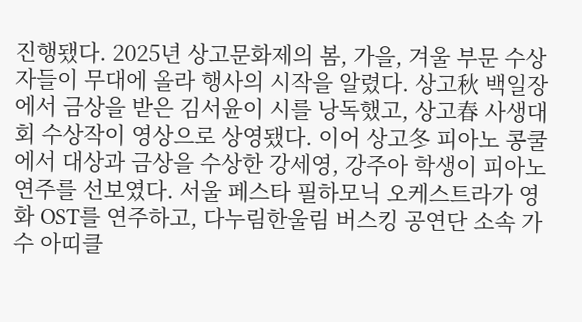진행됐다. 2025년 상고문화제의 봄, 가을, 겨울 부문 수상자들이 무대에 올라 행사의 시작을 알렸다. 상고秋 백일장에서 금상을 받은 김서윤이 시를 낭독했고, 상고春 사생대회 수상작이 영상으로 상영됐다. 이어 상고冬 피아노 콩쿨에서 대상과 금상을 수상한 강세영, 강주아 학생이 피아노 연주를 선보였다. 서울 페스타 필하모닉 오케스트라가 영화 OST를 연주하고, 다누림한울림 버스킹 공연단 소속 가수 아띠클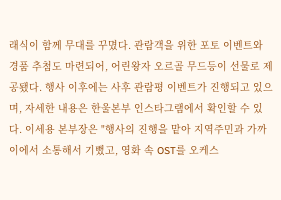래식이 함께 무대를 꾸몄다. 관람객을 위한 포토 이벤트와 경품 추첨도 마련되어, 어린왕자 오르골 무드등이 선물로 제공됐다. 행사 이후에는 사후 관람평 이벤트가 진행되고 있으며, 자세한 내용은 한울본부 인스타그램에서 확인할 수 있다. 이세용 본부장은 "행사의 진행을 맡아 지역주민과 가까이에서 소통해서 기뻤고, 영화 속 OST를 오케스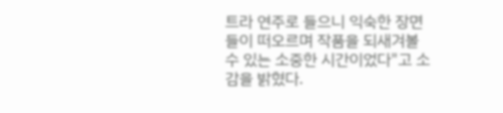트라 연주로 들으니 익숙한 장면들이 떠오르며 작품을 되새겨볼 수 있는 소중한 시간이었다"고 소감을 밝혔다.